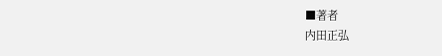■著者
内田正弘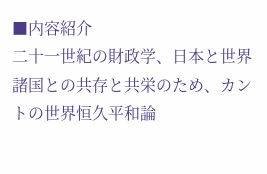■内容紹介
二十一世紀の財政学、日本と世界諸国との共存と共栄のため、カントの世界恒久平和論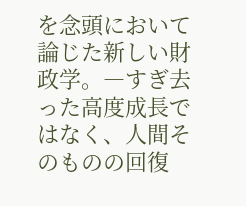を念頭において論じた新しい財政学。―すぎ去った高度成長ではなく、人間そのものの回復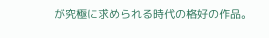が究極に求められる時代の格好の作品。